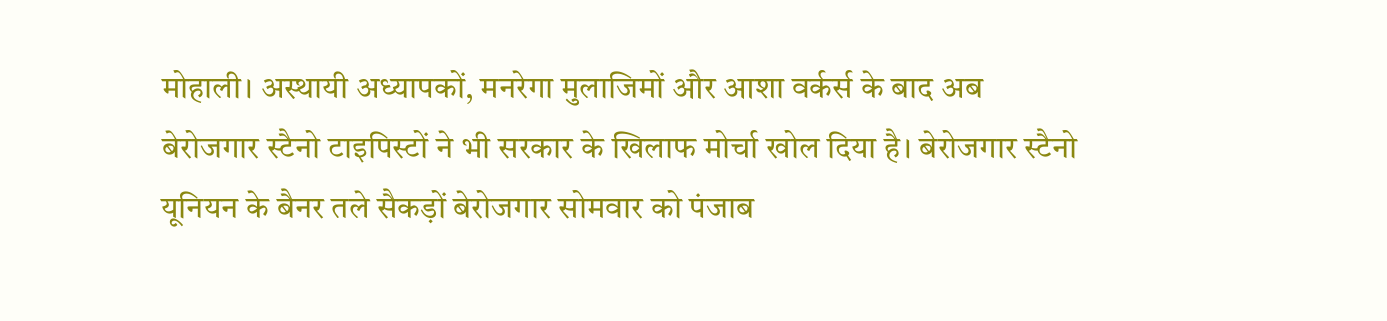मोहाली। अस्थायी अध्यापकों, मनरेगा मुलाजिमों और आशा वर्कर्स के बाद अब बेरोजगार स्टैनो टाइपिस्टों ने भी सरकार के खिलाफ मोर्चा खोल दिया है। बेरोजगार स्टैनो यूनियन के बैनर तले सैकड़ों बेरोजगार सोमवार को पंजाब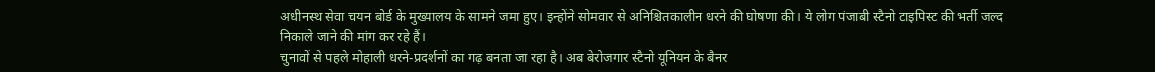अधीनस्थ सेवा चयन बोर्ड के मुख्यालय के सामने जमा हुए। इन्होंने सोमवार से अनिश्चितकालीन धरने की घोषणा की। ये लोग पंजाबी स्टैनो टाइपिस्ट की भर्ती जल्द निकाले जाने की मांग कर रहे हैं।
चुनावों से पहले मोहाली धरने-प्रदर्शनों का गढ़ बनता जा रहा है। अब बेरोजगार स्टैनो यूनियन के बैनर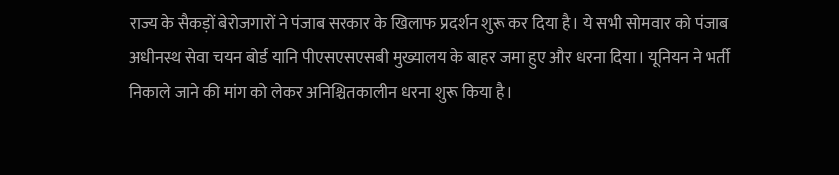राज्य के सैकड़ों बेरोजगारों ने पंजाब सरकार के खिलाफ प्रदर्शन शुरू कर दिया है। ये सभी सोमवार को पंजाब अधीनस्थ सेवा चयन बोर्ड यानि पीएसएसएसबी मुख्यालय के बाहर जमा हुए और धरना दिया। यूनियन ने भर्ती निकाले जाने की मांग को लेकर अनिश्चितकालीन धरना शुरू किया है।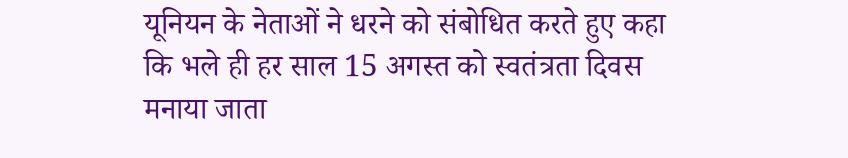यूनियन के नेताओं ने धरने को संबोधित करते हुए कहा कि भले ही हर साल 15 अगस्त को स्वतंत्रता दिवस मनाया जाता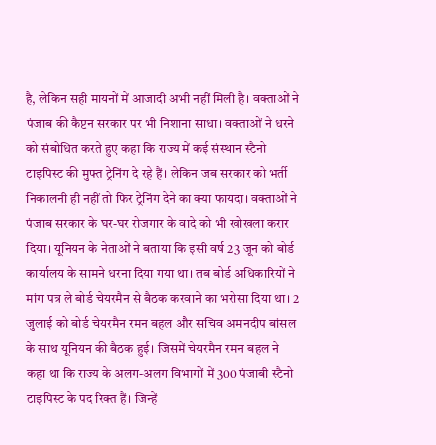है, लेकिन सही मायनों में आजादी अभी नहीं मिली है। वक्ताओं ने पंजाब की कैप्टन सरकार पर भी निशाना साधा। वक्ताओं ने धरने को संबोधित करते हुए कहा कि राज्य में कई संस्थान स्टैनो टाइपिस्ट की मुफ्त ट्रेनिंग दे रहे हैं। लेकिन जब सरकार को भर्ती निकालनी ही नहीं तो फिर ट्रेनिंग देने का क्या फायदा। वक्ताओं ने पंजाब सरकार के घर-घर रोजगार के वादे को भी खोखला करार दिया। यूनियन के नेताओं ने बताया कि इसी वर्ष 23 जून को बोर्ड कार्यालय के सामने धरना दिया गया था। तब बोर्ड अधिकारियों ने मांग पत्र ले बोर्ड चेयरमैन से बैठक करवाने का भरोसा दिया था। 2 जुलाई को बोर्ड चेयरमैन रमन बहल और सचिव अमनदीप बांसल के साथ यूनियन की बैठक हुई। जिसमें चेयरमैन रमन बहल ने कहा था कि राज्य के अलग-अलग विभागों में 300 पंजाबी स्टैनो टाइपिस्ट के पद रिक्त हैं। जिन्हें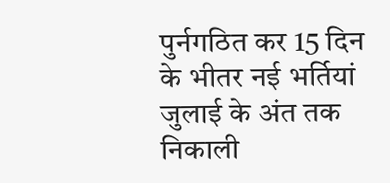पुर्नगठित कर 15 दिन के भीतर नई भर्तियां जुलाई के अंत तक निकाली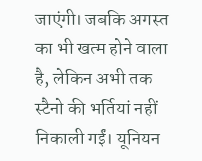जाएंगी। जबकि अगस्त का भी खत्म होने वाला है, लेकिन अभी तक स्टैनो की भर्तियां नहीं निकाली गईं। यूनियन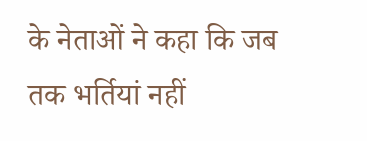के नेताओं ने कहा कि जब तक भर्तियां नहीं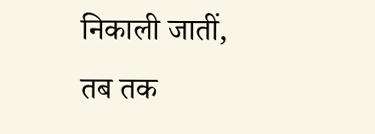निकाली जातीं, तब तक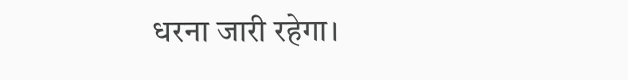धरना जारी रहेगा।